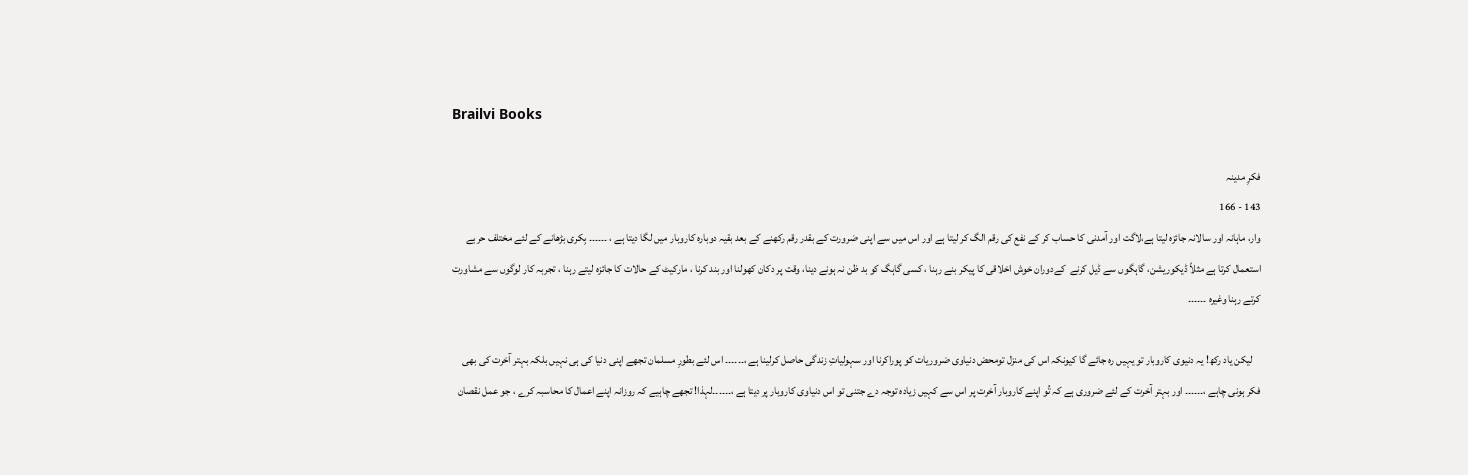Brailvi Books

فکرِ مدینہ
143 - 166
وار، ماہانہ اور سالانہ جائزہ لیتا ہے،لاگت اور آمدنی کا حساب کر کے نفع کی رقم الگ کر لیتا ہے اور اس میں سے اپنی ضرورت کے بقدر رقم رکھنے کے بعد بقیہ دوبارہ کاروبار میں لگا دیتا ہے ، ۔۔۔۔۔۔ بِکری بڑھانے کے لئے مختلف حربے استعمال کرتا ہے مثلاً ڈیکوریشن، گاہگوں سے ڈیل کرنے  کےدوران خوش اخلاقی کا پیکر بنے رہنا ، کسی گاہگ کو بد ظن نہ ہونے دینا، وقت پر دکان کھولنا اور بند کرنا ، مارکیٹ کے حالات کا جائزہ لیتے رہنا ، تجربہ کار لوگوں سے مشاورت کرتے رہنا وغیرہ ۔۔۔۔۔۔

    لیکن یاد رکھ! یہ دنیوی کاروبار تو یہیں رہ جائے گا کیونکہ اس کی منزل تومحض دنیاوی ضروریات کو پوراکرنا اور سہولیاتِ زندگی حاصل کرلینا ہے ،۔۔۔۔۔۔ اس لئے بطورِ مسلمان تجھے اپنی دنیا کی ہی نہیں بلکہ بہتر آخرت کی بھی فکر ہونی چاہے ،۔۔۔۔۔۔ اور بہتر آخرت کے لئے ضروری ہے کہ تُو اپنے کاروبار آخرت پر اس سے کہیں زیادہ توجہ دے جتنی تو اس دنیاوی کاروبار پر دیتا ہے ،۔۔۔۔۔۔لہذا! تجھے چاہیے کہ روزانہ اپنے اعمال کا محاسبہ کرے ، جو عمل نقصان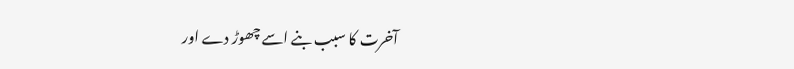آخرت کا سبب بنے اسے چھوڑ دے اور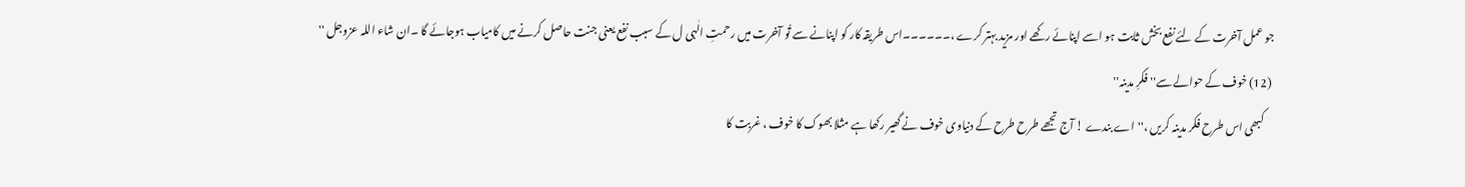جو عمل آخرت کے لئے نفع بخش ثابت ہو اسے اپنائے رکھے اور مزید بہتر کرے ،۔۔۔۔۔۔اس طریقہ کار کو اپنانے سے تُو آخرت میں رحمتِ الٰہی ل کے سبب نفع یعنی جنت حاصل کرنے میں کامیاب ہوجائے گا ۔ان شاء اللہ عزوجل ''
 (12) خوف کے حوالے سے'' فکرِ مدینہ''
    کبھی اس طرح فکر مدینہ کریں ،''اے بندے ! آج تجھے طرح طرح کے دنیاوی خوف نے گھیر رکھا ہے مثلا بھوک کا خوف ، غربت کا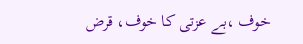خوف ،بے عزتی کا خوف، قرض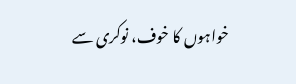خواہوں کا خوف، نوکری سے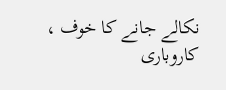نکالے جانے کا خوف ، کاروباری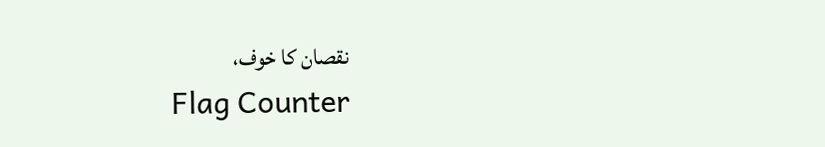نقصان کا خوف،
Flag Counter